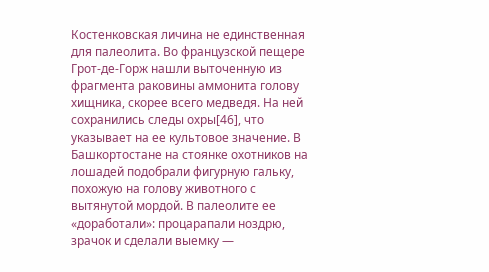Костенковская личина не единственная для палеолита. Во французской пещере Грот-де-Горж нашли выточенную из фрагмента раковины аммонита голову хищника, скорее всего медведя. На ней сохранились следы охры[46], что указывает на ее культовое значение. В Башкортостане на стоянке охотников на лошадей подобрали фигурную гальку, похожую на голову животного с вытянутой мордой. В палеолите ее «доработали»: процарапали ноздрю, зрачок и сделали выемку —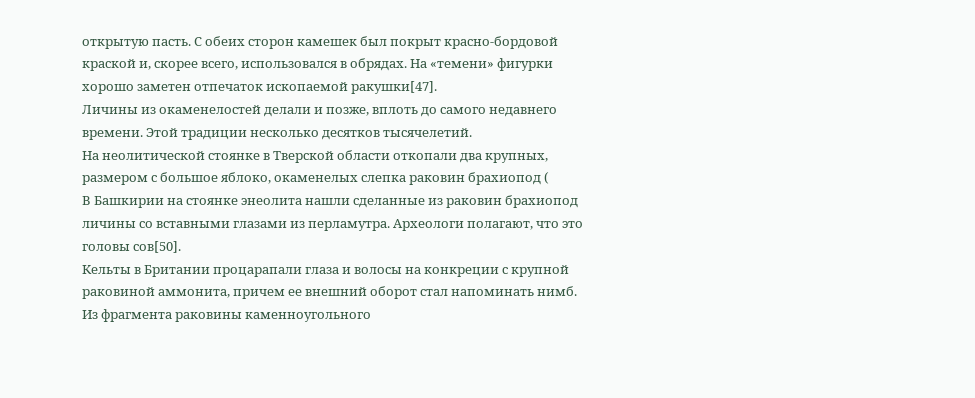открытую пасть. С обеих сторон камешек был покрыт красно-бордовой краской и, скорее всего, использовался в обрядах. На «темени» фигурки хорошо заметен отпечаток ископаемой ракушки[47].
Личины из окаменелостей делали и позже, вплоть до самого недавнего времени. Этой традиции несколько десятков тысячелетий.
На неолитической стоянке в Тверской области откопали два крупных, размером с большое яблоко, окаменелых слепка раковин брахиопод (
В Башкирии на стоянке энеолита нашли сделанные из раковин брахиопод личины со вставными глазами из перламутра. Археологи полагают, что это головы сов[50].
Кельты в Британии процарапали глаза и волосы на конкреции с крупной раковиной аммонита, причем ее внешний оборот стал напоминать нимб.
Из фрагмента раковины каменноугольного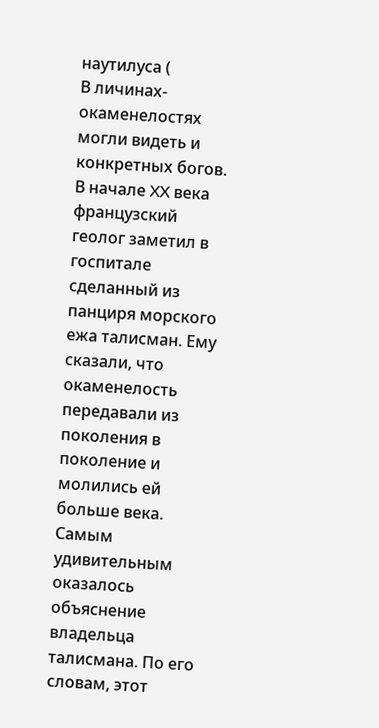наутилуса (
В личинах-окаменелостях могли видеть и конкретных богов. В начале XX века французский геолог заметил в госпитале сделанный из панциря морского ежа талисман. Ему сказали, что окаменелость передавали из поколения в поколение и молились ей больше века. Самым удивительным оказалось объяснение владельца талисмана. По его словам, этот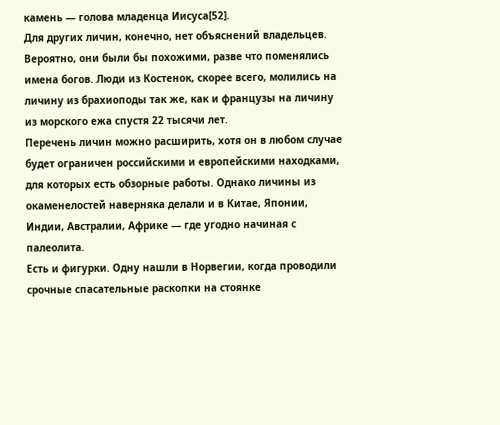камень — голова младенца Иисуса[52].
Для других личин, конечно, нет объяснений владельцев. Вероятно, они были бы похожими, разве что поменялись имена богов. Люди из Костенок, скорее всего, молились на личину из брахиоподы так же, как и французы на личину из морского ежа спустя 22 тысячи лет.
Перечень личин можно расширить, хотя он в любом случае будет ограничен российскими и европейскими находками, для которых есть обзорные работы. Однако личины из окаменелостей наверняка делали и в Китае, Японии, Индии, Австралии, Африке — где угодно начиная с палеолита.
Есть и фигурки. Одну нашли в Норвегии, когда проводили срочные спасательные раскопки на стоянке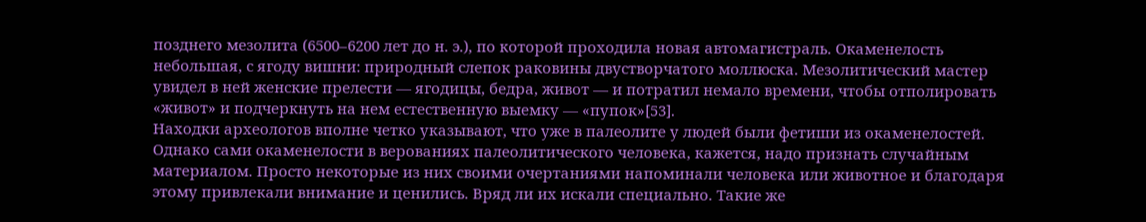позднего мезолита (6500–6200 лет до н. э.), по которой проходила новая автомагистраль. Окаменелость небольшая, с ягоду вишни: природный слепок раковины двустворчатого моллюска. Мезолитический мастер увидел в ней женские прелести — ягодицы, бедра, живот — и потратил немало времени, чтобы отполировать «живот» и подчеркнуть на нем естественную выемку — «пупок»[53].
Находки археологов вполне четко указывают, что уже в палеолите у людей были фетиши из окаменелостей. Однако сами окаменелости в верованиях палеолитического человека, кажется, надо признать случайным материалом. Просто некоторые из них своими очертаниями напоминали человека или животное и благодаря этому привлекали внимание и ценились. Вряд ли их искали специально. Такие же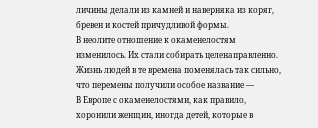личины делали из камней и наверняка из коряг, бревен и костей причудливой формы.
В неолите отношение к окаменелостям изменилось. Их стали собирать целенаправленно.
Жизнь людей в те времена поменялась так сильно, что перемены получили особое название —
В Европе с окаменелостями, как правило, хоронили женщин, иногда детей, которые в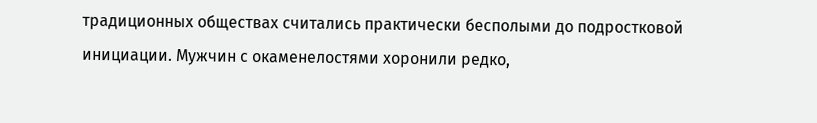традиционных обществах считались практически бесполыми до подростковой инициации. Мужчин с окаменелостями хоронили редко,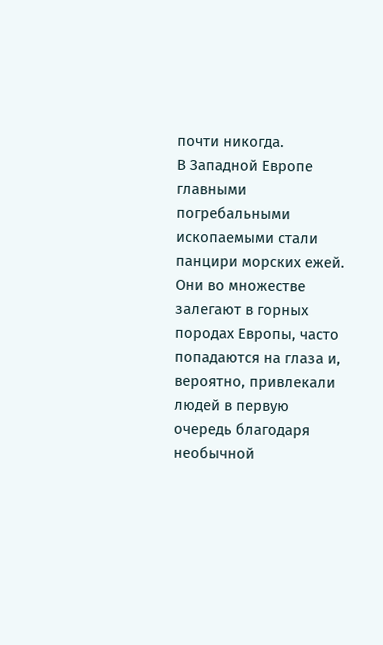почти никогда.
В Западной Европе главными погребальными ископаемыми стали панцири морских ежей. Они во множестве залегают в горных породах Европы, часто попадаются на глаза и, вероятно, привлекали людей в первую очередь благодаря необычной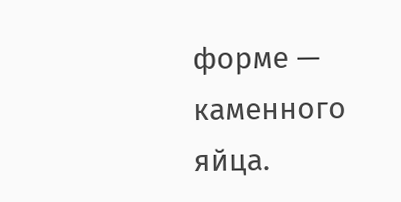форме — каменного яйца.